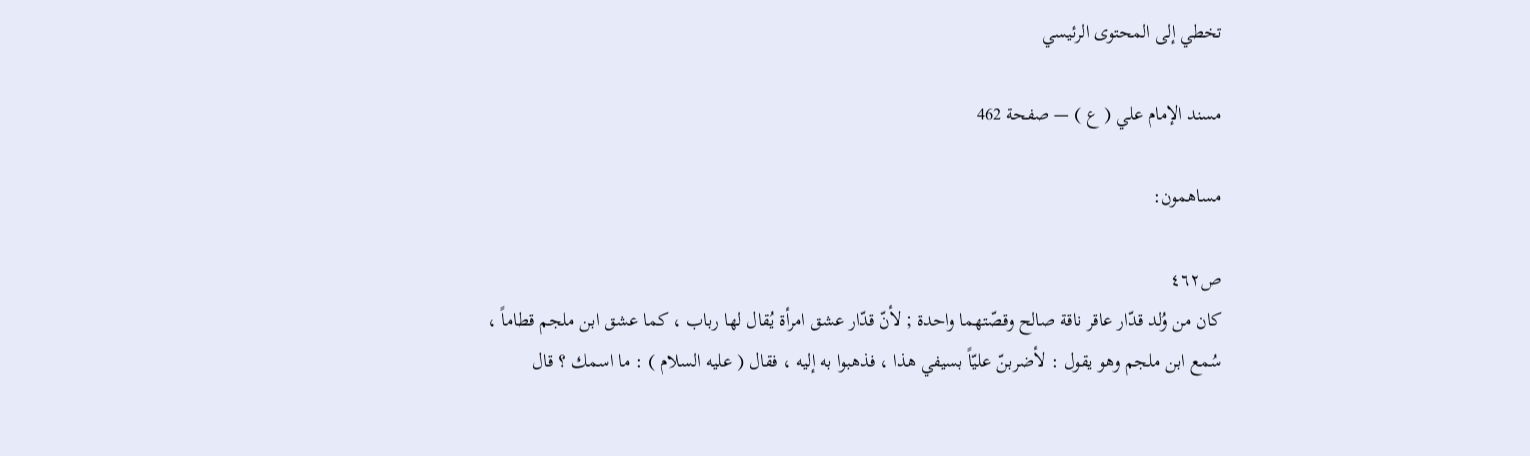تخطي إلى المحتوى الرئيسي

مسند الإمام علي ( ع ) — صفحة 462

مساهمون:

ص٤٦٢
كان من وُلد قدّار عاقر ناقة صالح وقصّتهما واحدة ; لأنّ قدّار عشق امرأة يُقال لها رباب ، كما عشق ابن ملجم قطاماً ، سُمع ابن ملجم وهو يقول : لأضربنّ عليّاً بسيفي هذا ، فذهبوا به إليه ، فقال ( عليه السلام ) : ما اسمك ؟ قال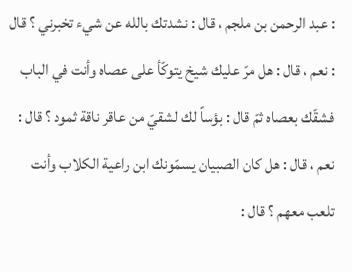: عبد الرحمن بن ملجم ، قال : نشدتك بالله عن شيء تخبرني ؟ قال : نعم ، قال : هل مرّ عليك شيخ يتوكّأ على عصاه وأنت في الباب فشقّك بعصاه ثمّ قال : بؤساً لك لشقيّ من عاقر ناقة ثمود ؟ قال : نعم ، قال : هل كان الصبيان يسمّونك ابن راعية الكلاب وأنت تلعب معهم ؟ قال :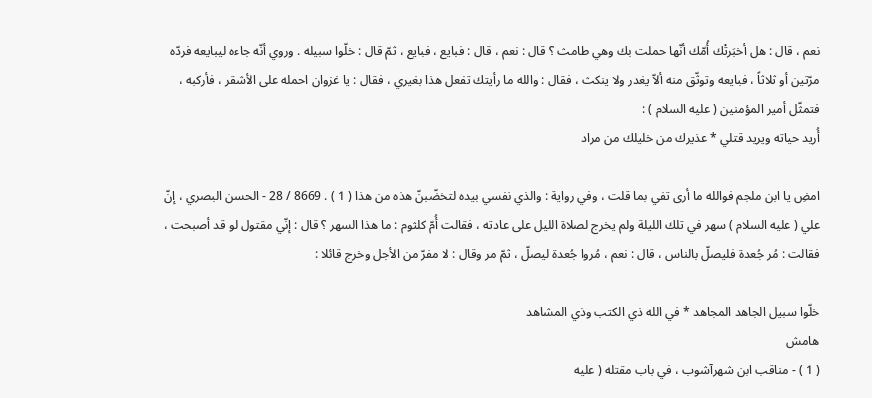نعم ، قال : هل أخبَرتْك أُمّك أنّها حملت بك وهي طامث ؟ قال : نعم ، قال : فبايع ، فبايع ، ثمّ قال : خلّوا سبيله . وروي أنّه جاءه ليبايعه فردّه مرّتين أو ثلاثاً ، فبايعه وتوثّق منه ألاّ يغدر ولا ينكث ، فقال : والله ما رأيتك تفعل هذا بغيري ، فقال : يا غزوان احمله على الأشقر ، فأركبه ، فتمثّل أمير المؤمنين ( عليه السلام ) :
أُريد حياته ويريد قتلي * عذيرك من خليلك من مراد

امضِ يا ابن ملجم فوالله ما أرى تفي بما قلت ، وفي رواية : والذي نفسي بيده لتخضّبنّ هذه من هذا ( 1 ) . 8669 / 28 - الحسن البصري ، إنّ علي ( عليه السلام ) سهر في تلك الليلة ولم يخرج لصلاة الليل على عادته ، فقالت أُمّ كلثوم : ما هذا السهر ؟ قال : إنّي مقتول لو قد أصبحت ، فقالت : مُر جُعدة فليصلّ بالناس ، قال : نعم ، مُروا جُعدة ليصلّ ، ثمّ مر وقال : لا مفرّ من الأجل وخرج قائلا :

خلّوا سبيل الجاهد المجاهد * في الله ذي الكتب وذي المشاهد
هامش
( 1 ) - مناقب ابن شهرآشوب ، في باب مقتله ( عليه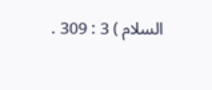السلام ) 3 : 309 .